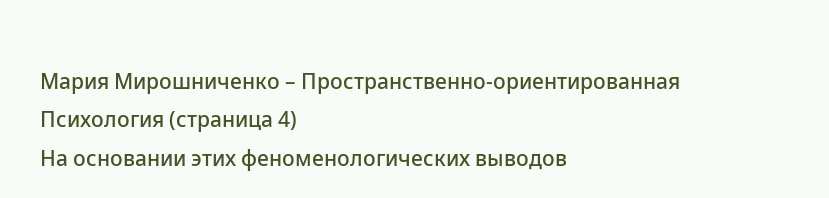Мария Мирошниченко – Пространственно-ориентированная Психология (страница 4)
На основании этих феноменологических выводов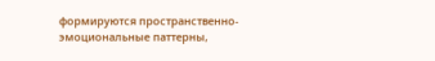формируются пространственно-эмоциональные паттерны,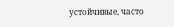устойчивые, часто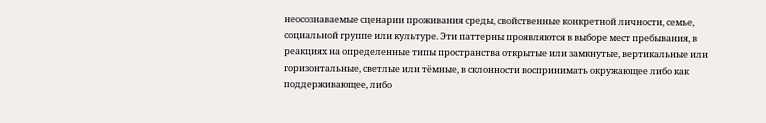неосознаваемые сценарии проживания среды, свойственные конкретной личности, семье, социальной группе или культуре. Эти паттерны проявляются в выборе мест пребывания, в реакциях на определенные типы пространства открытые или замкнутые, вертикальные или горизонтальные, светлые или тёмные, в склонности воспринимать окружающее либо как поддерживающее, либо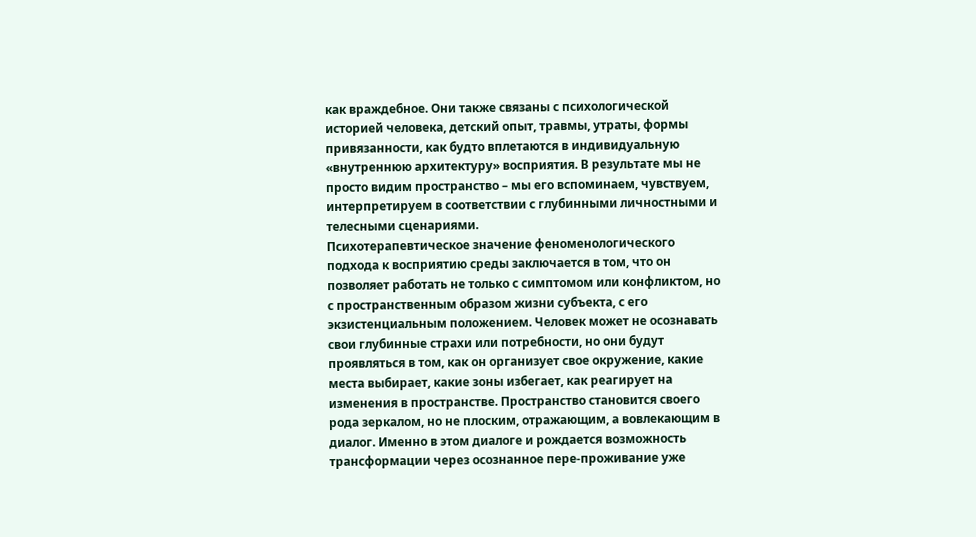как враждебное. Они также связаны с психологической историей человека, детский опыт, травмы, утраты, формы привязанности, как будто вплетаются в индивидуальную «внутреннюю архитектуру» восприятия. В результате мы не просто видим пространство – мы его вспоминаем, чувствуем, интерпретируем в соответствии с глубинными личностными и телесными сценариями.
Психотерапевтическое значение феноменологического подхода к восприятию среды заключается в том, что он позволяет работать не только с симптомом или конфликтом, но с пространственным образом жизни субъекта, с его экзистенциальным положением. Человек может не осознавать свои глубинные страхи или потребности, но они будут проявляться в том, как он организует свое окружение, какие места выбирает, какие зоны избегает, как реагирует на изменения в пространстве. Пространство становится своего рода зеркалом, но не плоским, отражающим, а вовлекающим в диалог. Именно в этом диалоге и рождается возможность трансформации через осознанное пере-проживание уже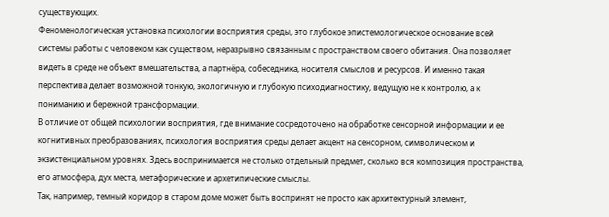существующих.
Феноменологическая установка психологии восприятия среды, это глубокое эпистемологическое основание всей системы работы с человеком как существом, неразрывно связанным с пространством своего обитания. Она позволяет видеть в среде не объект вмешательства, а партнёра, собеседника, носителя смыслов и ресурсов. И именно такая перспектива делает возможной тонкую, экологичную и глубокую психодиагностику, ведущую не к контролю, а к пониманию и бережной трансформации.
В отличие от общей психологии восприятия, где внимание сосредоточено на обработке сенсорной информации и ее когнитивных преобразованиях, психология восприятия среды делает акцент на сенсорном, символическом и экзистенциальном уровнях. Здесь воспринимается не столько отдельный предмет, сколько вся композиция пространства, его атмосфера, дух места, метафорические и архетипические смыслы.
Так, например, темный коридор в старом доме может быть воспринят не просто как архитектурный элемент,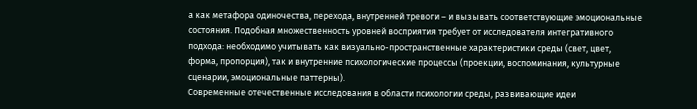а как метафора одиночества, перехода, внутренней тревоги – и вызывать соответствующие эмоциональные состояния. Подобная множественность уровней восприятия требует от исследователя интегративного подхода: необходимо учитывать как визуально-пространственные характеристики среды (свет, цвет, форма, пропорция), так и внутренние психологические процессы (проекции, воспоминания, культурные сценарии, эмоциональные паттерны).
Современные отечественные исследования в области психологии среды, развивающие идеи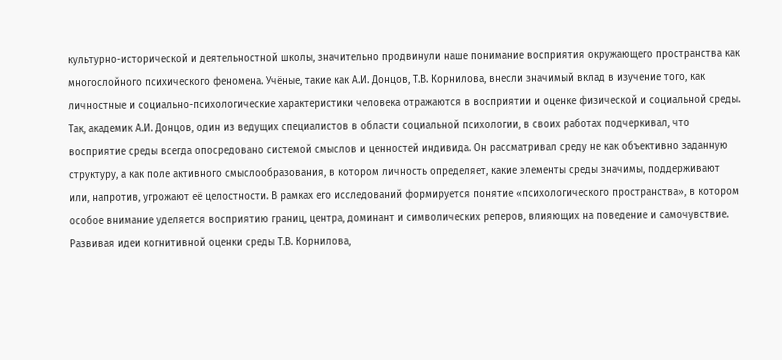культурно-исторической и деятельностной школы, значительно продвинули наше понимание восприятия окружающего пространства как многослойного психического феномена. Учёные, такие как А.И. Донцов, Т.В. Корнилова, внесли значимый вклад в изучение того, как личностные и социально-психологические характеристики человека отражаются в восприятии и оценке физической и социальной среды.
Так, академик А.И. Донцов, один из ведущих специалистов в области социальной психологии, в своих работах подчеркивал, что восприятие среды всегда опосредовано системой смыслов и ценностей индивида. Он рассматривал среду не как объективно заданную структуру, а как поле активного смыслообразования, в котором личность определяет, какие элементы среды значимы, поддерживают или, напротив, угрожают её целостности. В рамках его исследований формируется понятие «психологического пространства», в котором особое внимание уделяется восприятию границ, центра, доминант и символических реперов, влияющих на поведение и самочувствие.
Развивая идеи когнитивной оценки среды Т.В. Корнилова,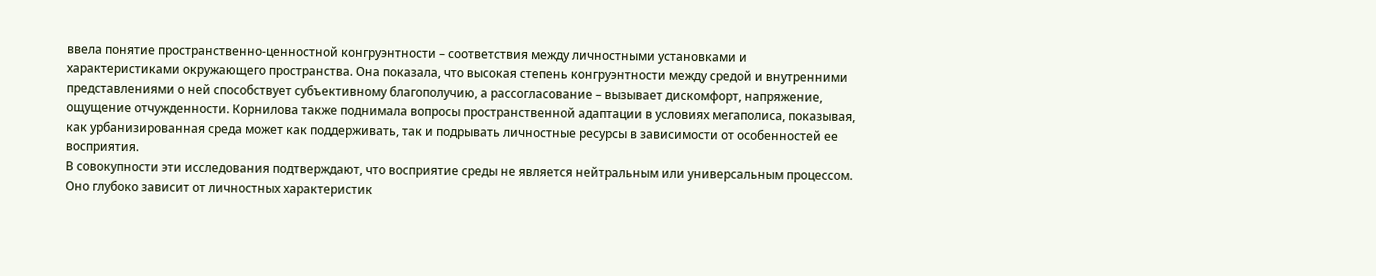ввела понятие пространственно-ценностной конгруэнтности – соответствия между личностными установками и характеристиками окружающего пространства. Она показала, что высокая степень конгруэнтности между средой и внутренними представлениями о ней способствует субъективному благополучию, а рассогласование – вызывает дискомфорт, напряжение, ощущение отчужденности. Корнилова также поднимала вопросы пространственной адаптации в условиях мегаполиса, показывая, как урбанизированная среда может как поддерживать, так и подрывать личностные ресурсы в зависимости от особенностей ее восприятия.
В совокупности эти исследования подтверждают, что восприятие среды не является нейтральным или универсальным процессом. Оно глубоко зависит от личностных характеристик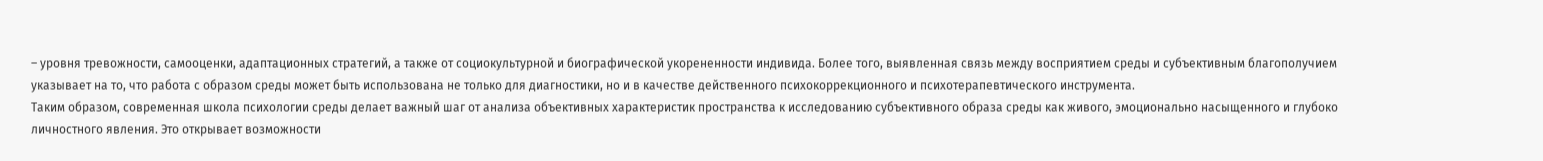– уровня тревожности, самооценки, адаптационных стратегий, а также от социокультурной и биографической укорененности индивида. Более того, выявленная связь между восприятием среды и субъективным благополучием указывает на то, что работа с образом среды может быть использована не только для диагностики, но и в качестве действенного психокоррекционного и психотерапевтического инструмента.
Таким образом, современная школа психологии среды делает важный шаг от анализа объективных характеристик пространства к исследованию субъективного образа среды как живого, эмоционально насыщенного и глубоко личностного явления. Это открывает возможности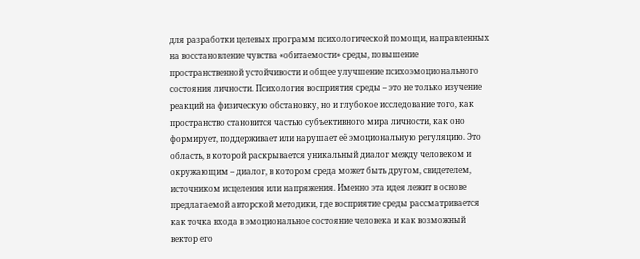для разработки целевых программ психологической помощи, направленных на восстановление чувства «обитаемости» среды, повышение пространственной устойчивости и общее улучшение психоэмоционального состояния личности. Психология восприятия среды – это не только изучение реакций на физическую обстановку, но и глубокое исследование того, как пространство становится частью субъективного мира личности, как оно формирует, поддерживает или нарушает её эмоциональную регуляцию. Это область, в которой раскрывается уникальный диалог между человеком и окружающим – диалог, в котором среда может быть другом, свидетелем, источником исцеления или напряжения. Именно эта идея лежит в основе предлагаемой авторской методики, где восприятие среды рассматривается как точка входа в эмоциональное состояние человека и как возможный вектор его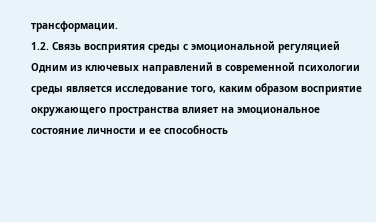трансформации.
1.2. Связь восприятия среды с эмоциональной регуляцией
Одним из ключевых направлений в современной психологии среды является исследование того, каким образом восприятие окружающего пространства влияет на эмоциональное состояние личности и ее способность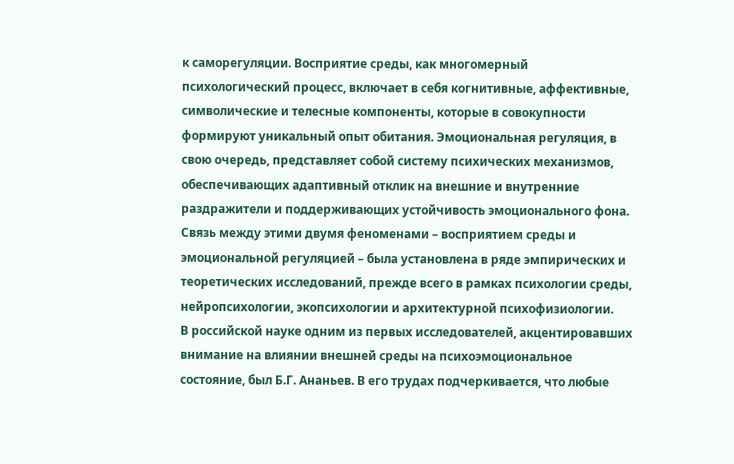к саморегуляции. Восприятие среды, как многомерный психологический процесс, включает в себя когнитивные, аффективные, символические и телесные компоненты, которые в совокупности формируют уникальный опыт обитания. Эмоциональная регуляция, в свою очередь, представляет собой систему психических механизмов, обеспечивающих адаптивный отклик на внешние и внутренние раздражители и поддерживающих устойчивость эмоционального фона.
Связь между этими двумя феноменами – восприятием среды и эмоциональной регуляцией – была установлена в ряде эмпирических и теоретических исследований, прежде всего в рамках психологии среды, нейропсихологии, экопсихологии и архитектурной психофизиологии.
В российской науке одним из первых исследователей, акцентировавших внимание на влиянии внешней среды на психоэмоциональное состояние, был Б.Г. Ананьев. В его трудах подчеркивается, что любые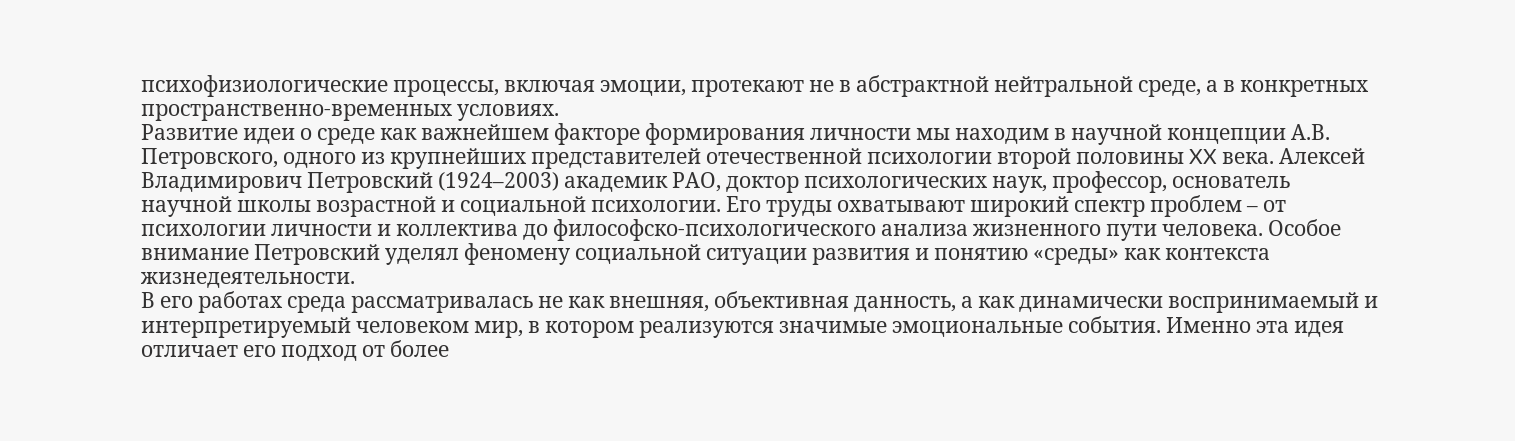психофизиологические процессы, включая эмоции, протекают не в абстрактной нейтральной среде, а в конкретных пространственно-временных условиях.
Развитие идеи о среде как важнейшем факторе формирования личности мы находим в научной концепции А.В. Петровского, одного из крупнейших представителей отечественной психологии второй половины XX века. Алексей Владимирович Петровский (1924–2003) академик РАО, доктор психологических наук, профессор, основатель научной школы возрастной и социальной психологии. Его труды охватывают широкий спектр проблем – от психологии личности и коллектива до философско-психологического анализа жизненного пути человека. Особое внимание Петровский уделял феномену социальной ситуации развития и понятию «среды» как контекста жизнедеятельности.
В его работах среда рассматривалась не как внешняя, объективная данность, а как динамически воспринимаемый и интерпретируемый человеком мир, в котором реализуются значимые эмоциональные события. Именно эта идея отличает его подход от более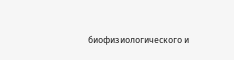биофизиологического и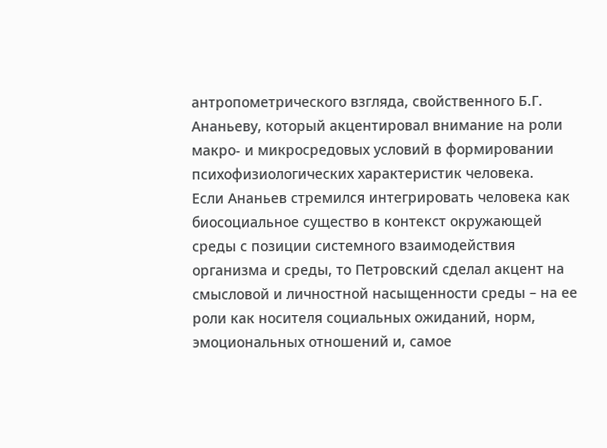антропометрического взгляда, свойственного Б.Г. Ананьеву, который акцентировал внимание на роли макро- и микросредовых условий в формировании психофизиологических характеристик человека.
Если Ананьев стремился интегрировать человека как биосоциальное существо в контекст окружающей среды с позиции системного взаимодействия организма и среды, то Петровский сделал акцент на смысловой и личностной насыщенности среды – на ее роли как носителя социальных ожиданий, норм, эмоциональных отношений и, самое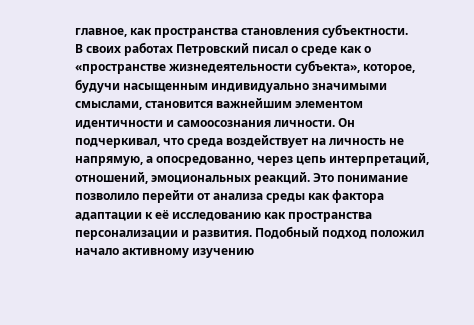главное, как пространства становления субъектности.
В своих работах Петровский писал о среде как о «пространстве жизнедеятельности субъекта», которое, будучи насыщенным индивидуально значимыми смыслами, становится важнейшим элементом идентичности и самоосознания личности. Он подчеркивал, что среда воздействует на личность не напрямую, а опосредованно, через цепь интерпретаций, отношений, эмоциональных реакций. Это понимание позволило перейти от анализа среды как фактора адаптации к её исследованию как пространства персонализации и развития. Подобный подход положил начало активному изучению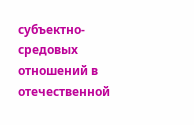субъектно-средовых отношений в отечественной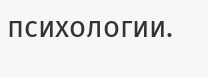психологии.